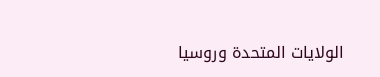الولايات المتحدة وروسيا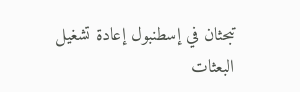تبحثان في إسطنبول إعادة تشغيل البعثات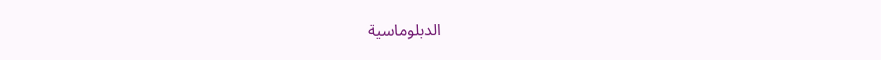الدبلوماسية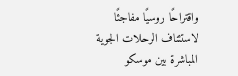واقتراحًا روسيًا مفاجئًا لاستئناف الرحلات الجوية المباشرة بين موسكو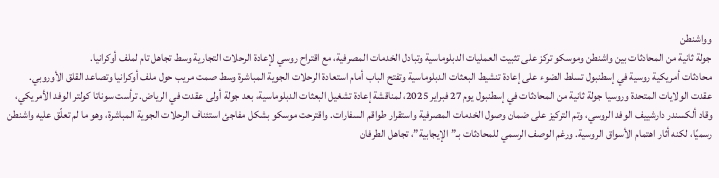وواشنطن
جولة ثانية من المحادثات بين واشنطن وموسكو تركز على تثبيت العمليات الدبلوماسية وتبادل الخدمات المصرفية، مع اقتراح روسي لإعادة الرحلات التجارية وسط تجاهل تام لملف أوكرانيا.
محادثات أمريكية روسية في إسطنبول تسلط الضوء على إعادة تنشيط البعثات الدبلوماسية وتفتح الباب أمام استعادة الرحلات الجوية المباشرة وسط صمت مريب حول ملف أوكرانيا وتصاعد القلق الأوروبي.
عقدت الولايات المتحدة وروسيا جولة ثانية من المحادثات في إسطنبول يوم 27 فبراير 2025، لمناقشة إعادة تشغيل البعثات الدبلوماسية، بعد جولة أولى عقدت في الرياض. ترأست سوناتا كولتر الوفد الأمريكي، وقاد ألكسندر دارشييف الوفد الروسي، وتم التركيز على ضمان وصول الخدمات المصرفية واستقرار طواقم السفارات. واقترحت موسكو بشكل مفاجئ استئناف الرحلات الجوية المباشرة، وهو ما لم تعلّق عليه واشنطن رسميًا، لكنه أثار اهتمام الأسواق الروسية. ورغم الوصف الرسمي للمحادثات بـ”الإيجابية”، تجاهل الطرفان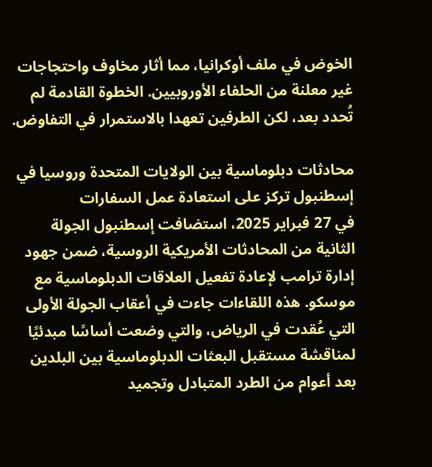الخوض في ملف أوكرانيا، مما أثار مخاوف واحتجاجات غير معلنة من الحلفاء الأوروبيين. الخطوة القادمة لم تُحدد بعد، لكن الطرفين تعهدا بالاستمرار في التفاوض.

محادثات دبلوماسية بين الولايات المتحدة وروسيا في إسطنبول تركز على استعادة عمل السفارات
في 27 فبراير 2025، استضافت إسطنبول الجولة الثانية من المحادثات الأمريكية الروسية، ضمن جهود إدارة ترامب لإعادة تفعيل العلاقات الدبلوماسية مع موسكو. هذه اللقاءات جاءت في أعقاب الجولة الأولى التي عُقدت في الرياض، والتي وضعت أساسًا مبدئيًا لمناقشة مستقبل البعثات الدبلوماسية بين البلدين بعد أعوام من الطرد المتبادل وتجميد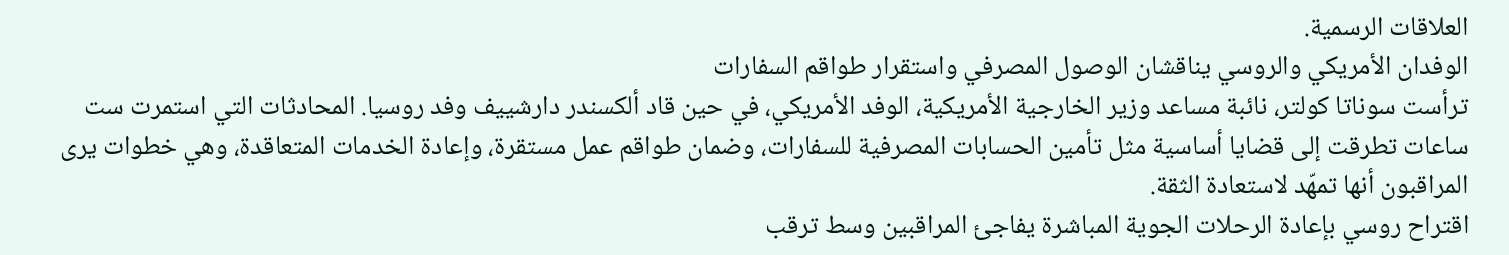العلاقات الرسمية.
الوفدان الأمريكي والروسي يناقشان الوصول المصرفي واستقرار طواقم السفارات
ترأست سوناتا كولتر، نائبة مساعد وزير الخارجية الأمريكية، الوفد الأمريكي، في حين قاد ألكسندر دارشييف وفد روسيا. المحادثات التي استمرت ست ساعات تطرقت إلى قضايا أساسية مثل تأمين الحسابات المصرفية للسفارات، وضمان طواقم عمل مستقرة، وإعادة الخدمات المتعاقدة، وهي خطوات يرى المراقبون أنها تمهّد لاستعادة الثقة.
اقتراح روسي بإعادة الرحلات الجوية المباشرة يفاجئ المراقبين وسط ترقب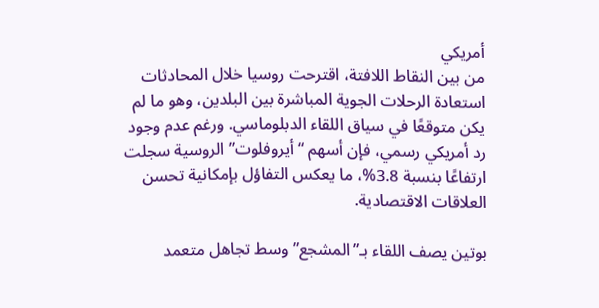أمريكي
من بين النقاط اللافتة، اقترحت روسيا خلال المحادثات استعادة الرحلات الجوية المباشرة بين البلدين، وهو ما لم يكن متوقعًا في سياق اللقاء الدبلوماسي. ورغم عدم وجود رد أمريكي رسمي، فإن أسهم “أيروفلوت” الروسية سجلت ارتفاعًا بنسبة 3.8%، ما يعكس التفاؤل بإمكانية تحسن العلاقات الاقتصادية.

بوتين يصف اللقاء بـ”المشجع” وسط تجاهل متعمد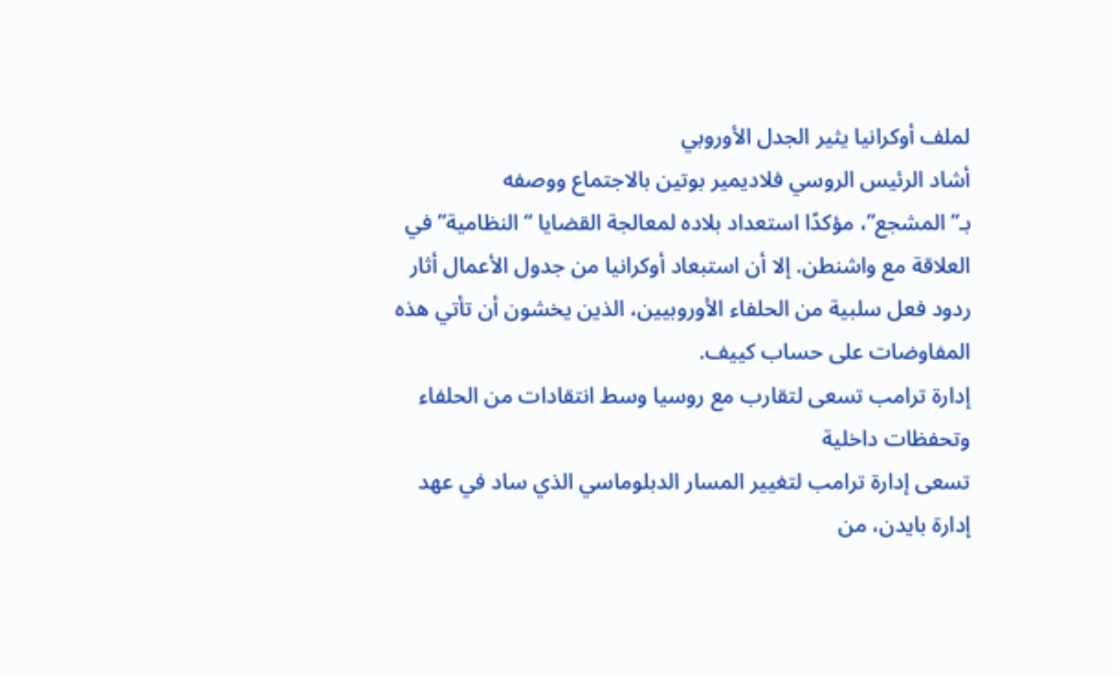لملف أوكرانيا يثير الجدل الأوروبي
أشاد الرئيس الروسي فلاديمير بوتين بالاجتماع ووصفه بـ”المشجع”، مؤكدًا استعداد بلاده لمعالجة القضايا “النظامية” في العلاقة مع واشنطن. إلا أن استبعاد أوكرانيا من جدول الأعمال أثار ردود فعل سلبية من الحلفاء الأوروبيين، الذين يخشون أن تأتي هذه المفاوضات على حساب كييف.
إدارة ترامب تسعى لتقارب مع روسيا وسط انتقادات من الحلفاء وتحفظات داخلية
تسعى إدارة ترامب لتغيير المسار الدبلوماسي الذي ساد في عهد إدارة بايدن، من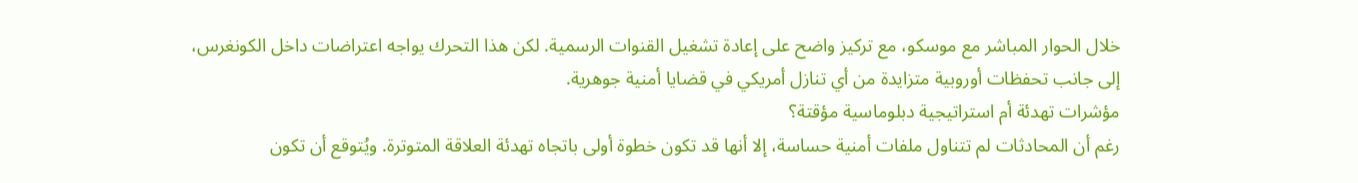خلال الحوار المباشر مع موسكو، مع تركيز واضح على إعادة تشغيل القنوات الرسمية. لكن هذا التحرك يواجه اعتراضات داخل الكونغرس، إلى جانب تحفظات أوروبية متزايدة من أي تنازل أمريكي في قضايا أمنية جوهرية.
مؤشرات تهدئة أم استراتيجية دبلوماسية مؤقتة؟
رغم أن المحادثات لم تتناول ملفات أمنية حساسة، إلا أنها قد تكون خطوة أولى باتجاه تهدئة العلاقة المتوترة. ويُتوقع أن تكون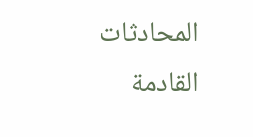المحادثات القادمة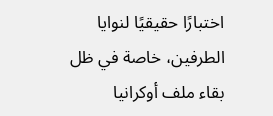اختبارًا حقيقيًا لنوايا الطرفين، خاصة في ظل بقاء ملف أوكرانيا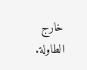خارج الطاولة.